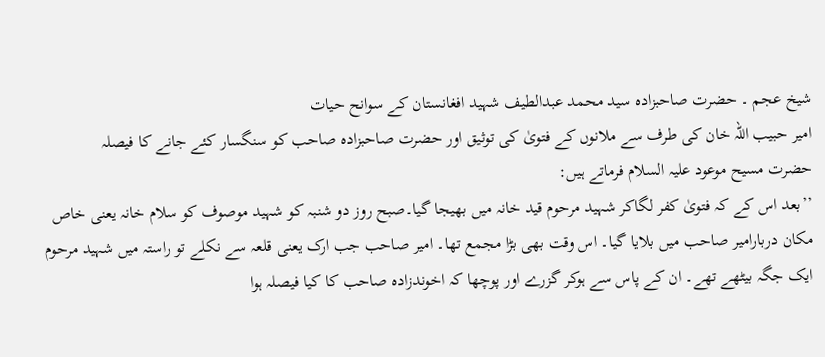شیخ عجم ۔ حضرت صاحبزادہ سید محمد عبدالطیف شہید افغانستان کے سوانح حیات
امیر حبیب اللہ خان کی طرف سے ملانوں کے فتویٰ کی توثیق اور حضرت صاحبزادہ صاحب کو سنگسار کئے جانے کا فیصلہ
حضرت مسیح موعود علیہ السلام فرماتے ہیں:
’’بعد اس کے کہ فتویٰ کفر لگاکر شہید مرحوم قید خانہ میں بھیجا گیا۔صبح روز دو شنبہ کو شہید موصوف کو سلام خانہ یعنی خاص مکان دربارامیر صاحب میں بلایا گیا۔ اس وقت بھی بڑا مجمع تھا۔ امیر صاحب جب ارک یعنی قلعہ سے نکلے تو راستہ میں شہید مرحوم ایک جگہ بیٹھے تھے۔ ان کے پاس سے ہوکر گزرے اور پوچھا کہ اخوندزادہ صاحب کا کیا فیصلہ ہوا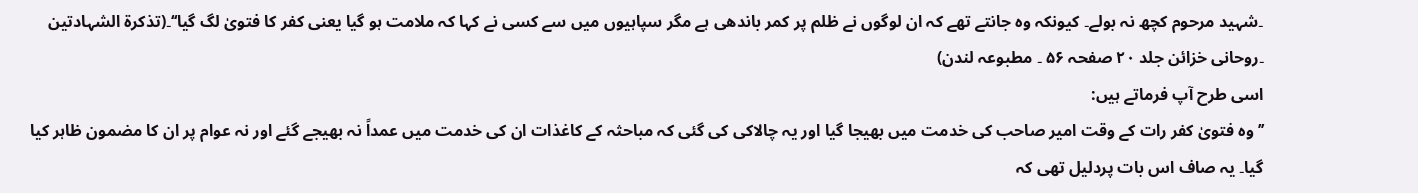۔شہید مرحوم کچھ نہ بولے۔ کیونکہ وہ جانتے تھے کہ ان لوگوں نے ظلم پر کمر باندھی ہے مگر سپاہیوں میں سے کسی نے کہا کہ ملامت ہو گیا یعنی کفر کا فتویٰ لگ گیا‘‘۔(تذکرۃ الشہادتین ۔روحانی خزائن جلد ۲۰ صفحہ ۵۶ ۔ مطبوعہ لندن)
اسی طرح آپ فرماتے ہیں:
’’ وہ فتویٰ کفر رات کے وقت امیر صاحب کی خدمت میں بھیجا گیا اور یہ چالاکی کی گئی کہ مباحثہ کے کاغذات ان کی خدمت میں عمداً نہ بھیجے گئے اور نہ عوام پر ان کا مضمون ظاہر کیا گیا۔ یہ صاف اس بات پردلیل تھی کہ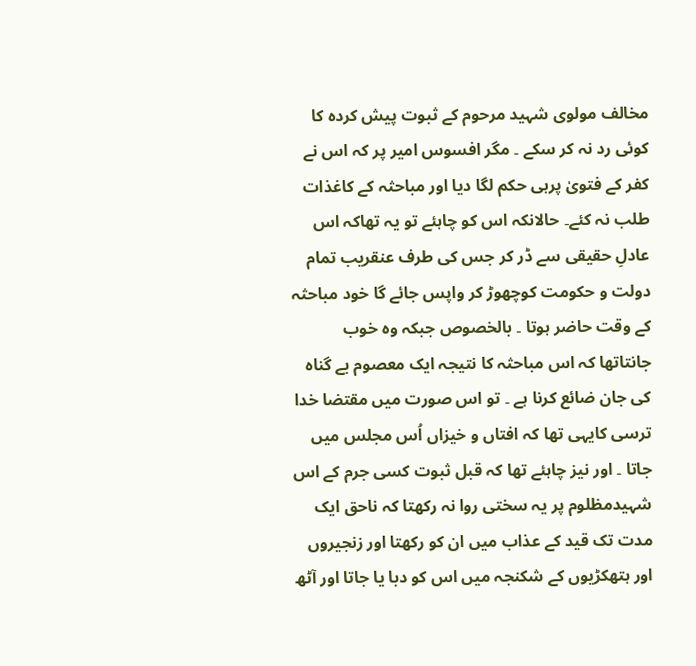مخالف مولوی شہید مرحوم کے ثبوت پیش کردہ کا کوئی رد نہ کر سکے ۔ مگر افسوس امیر پر کہ اس نے کفر کے فتویٰ پرہی حکم لگا دیا اور مباحثہ کے کاغذات طلب نہ کئے۔ حالانکہ اس کو چاہئے تو یہ تھاکہ اس عادلِ حقیقی سے ڈر کر جس کی طرف عنقریب تمام دولت و حکومت کوچھوڑ کر واپس جائے گا خود مباحثہ کے وقت حاضر ہوتا ۔ بالخصوص جبکہ وہ خوب جانتاتھا کہ اس مباحثہ کا نتیجہ ایک معصوم بے گناہ کی جان ضائع کرنا ہے ۔ تو اس صورت میں مقتضا خدا ترسی کایہی تھا کہ افتاں و خیزاں اُس مجلس میں جاتا ۔ اور نیز چاہئے تھا کہ قبل ثبوت کسی جرم کے اس شہیدمظلوم پر یہ سختی روا نہ رکھتا کہ ناحق ایک مدت تک قید کے عذاب میں ان کو رکھتا اور زنجیروں اور ہتھکڑیوں کے شکنجہ میں اس کو دبا یا جاتا اور آٹھ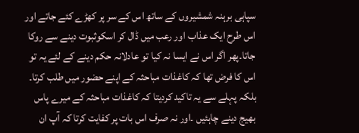سپاہی برہنہ شمشیروں کے ساتھ اس کے سر پر کھڑے کئے جاتے اور اس طرح ایک عذاب اور رعب میں ڈال کر اسکوثبوت دینے سے روکا جاتا۔پھر اگر اس نے ایسا نہ کیا تو عادلانہ حکم دینے کے لئے یہ تو اس کا فرض تھا کہ کاغذات مباحثہ کے اپنے حضور میں طلب کرتا۔ بلکہ پہلے سے یہ تاکید کردیتا کہ کاغذات مباحثہ کے میرے پاس بھیج دینے چاہئیں ۔اور نہ صرف اس بات پر کفایت کرتا کہ آپ ان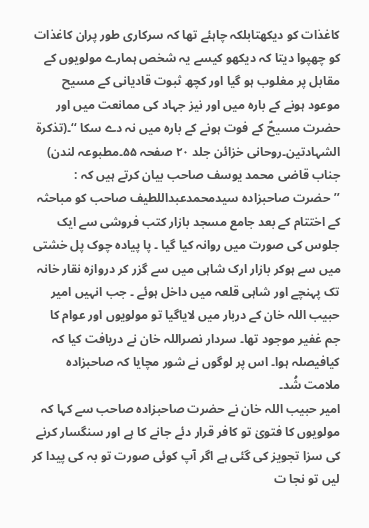کاغذات کو دیکھتابلکہ چاہئے تھا کہ سرکاری طور پران کاغذات کو چھپوا دیتا کہ دیکھو کیسے یہ شخص ہمارے مولویوں کے مقابل پر مغلوب ہو گیا اور کچھ ثبوت قادیانی کے مسیح موعود ہونے کے بارہ میں اور نیز جہاد کی ممانعت میں اور حضرت مسیحؑ کے فوت ہونے کے بارہ میں نہ دے سکا ‘‘۔(تذکرۃ الشہادتین۔روحانی خزائن جلد ۲۰ صفحہ ۵۵۔مطبوعہ لندن)
جناب قاضی محمد یوسف صاحب بیان کرتے ہیں کہ :
’’حضرت صاحبزادہ سیدمحمدعبداللطیف صاحب کو مباحثہ کے اختتام کے بعد جامع مسجد بازار کتب فروشی سے ایک جلوس کی صورت میں روانہ کیا گیا ۔ پا پیادہ چوک پل خشتی میں سے ہوکر بازار ارک شاہی میں سے گزر کر دروازہ نقار خانہ تک پہنچے اور شاہی قلعہ میں داخل ہوئے ۔ جب انہیں امیر حبیب اللہ خان کے دربار میں لایاگیا تو مولویوں اور عوام کا
جم غفیر موجود تھا۔ سردار نصراللہ خان نے دریافت کیا کہ کیافیصلہ ہوا۔ اس پر لوگوں نے شور مچایا کہ صاحبزادہ ملامت شُد۔
امیر حبیب اللہ خان نے حضرت صاحبزادہ صاحب سے کہا کہ مولویوں کا فتویٰ تو کافر قرار دئے جانے کا ہے اور سنگسار کرنے کی سزا تجویز کی گئی ہے اگر آپ کوئی صورت تو بہ کی پیدا کر لیں تو نجا ت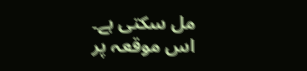مل سکتی ہے۔
اس موقعہ پر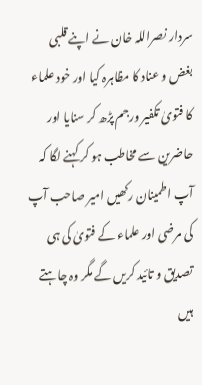سردار نصراللہ خان نے اپنے قلبی بغض و عناد کا مظاہرہ کیا اور خود علماء کا فتویٰ تکفیر ورجم پڑھ کر سنایا اور حاضرین سے مخاطب ہو کر کہنے لگا کہ آپ اطمینان رکھیں امیر صاحب آپ کی مرضی اور علماء کے فتویٰ کی ہی تصدیق و تائید کریں گے مگر وہ چاہتے ہیں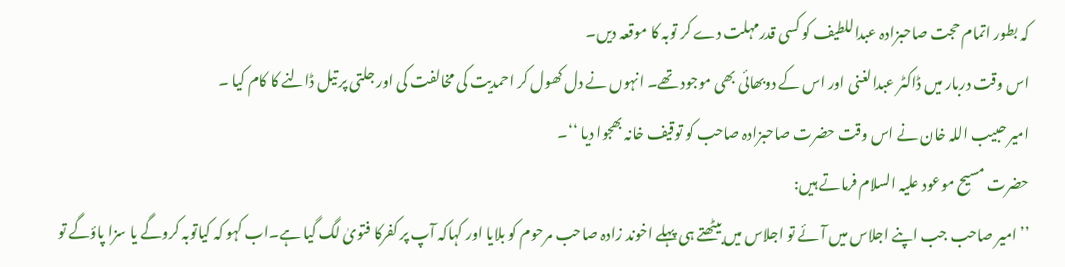کہ بطور اتمام حجت صاحبزادہ عبداللطیف کو کسی قدرمہلت دے کر توبہ کا موقعہ دیں۔
اس وقت دربار میں ڈاکٹر عبدالغنی اور اس کے دوبھائی بھی موجود تھے۔ انہوں نے دل کھول کر احمدیت کی مخالفت کی اور جلتی پر تیل ڈالنے کا کام کیا ۔
امیر حبیب اللہ خان نے اس وقت حضرت صاحبزادہ صاحب کو توقیف خانہ بھجوا دیا ‘‘۔
حضرت مسیح موعود علیہ السلام فرماتے ہیں:
’’امیر صاحب جب اپنے اجلاس میں آئے تو اجلاس میں بیٹھتے ہی پہلے اخوند زادہ صاحب مرحوم کو بلایا اور کہاکہ آپ پر کفرکا فتویٰ لگ گیا ہے۔اب کہو کہ کیاتوبہ کروگے یا سزا پاؤگے تو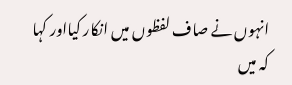انہوں نے صاف لفظوں میں انکار کیااور کہا کہ میں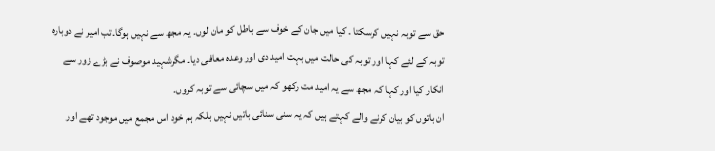حق سے توبہ نہیں کرسکتا ۔ کیا میں جان کے خوف سے باطل کو مان لوں۔ یہ مجھ سے نہیں ہوگا۔تب امیر نے دوبارہ توبہ کے لئے کہا اور توبہ کی حالت میں بہت امید دی اور وعدہ معافی دیا۔ مگرشہید موصوف نے بڑے زور سے انکار کیا اور کہا کہ مجھ سے یہ امید مت رکھو کہ میں سچائی سے توبہ کروں۔
ان باتوں کو بیان کرنے والے کہتے ہیں کہ یہ سنی سنائی باتیں نہیں بلکہ ہم خود اس مجمع میں موجود تھے اور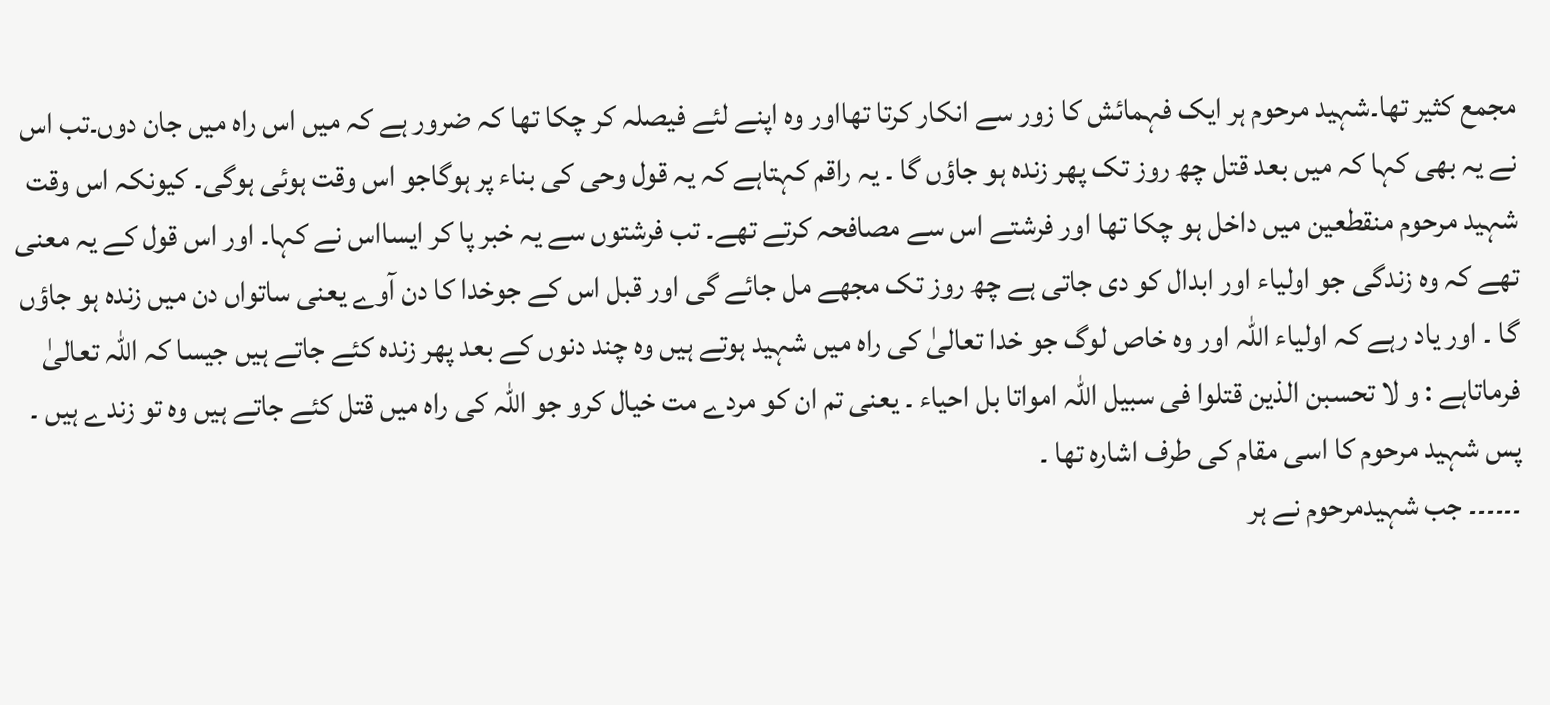مجمع کثیر تھا۔شہید مرحوم ہر ایک فہمائش کا زور سے انکار کرتا تھااور وہ اپنے لئے فیصلہ کر چکا تھا کہ ضرور ہے کہ میں اس راہ میں جان دوں۔تب اس نے یہ بھی کہا کہ میں بعد قتل چھ روز تک پھر زندہ ہو جاؤں گا ۔ یہ راقم کہتاہے کہ یہ قول وحی کی بناء پر ہوگاجو اس وقت ہوئی ہوگی۔ کیونکہ اس وقت شہید مرحوم منقطعین میں داخل ہو چکا تھا اور فرشتے اس سے مصافحہ کرتے تھے۔ تب فرشتوں سے یہ خبر پا کر ایسااس نے کہا۔ اور اس قول کے یہ معنی تھے کہ وہ زندگی جو اولیاء اور ابدال کو دی جاتی ہے چھ روز تک مجھے مل جائے گی اور قبل اس کے جوخدا کا دن آوے یعنی ساتواں دن میں زندہ ہو جاؤں گا ۔ اور یاد رہے کہ اولیاء اللہ اور وہ خاص لوگ جو خدا تعالیٰ کی راہ میں شہید ہوتے ہیں وہ چند دنوں کے بعد پھر زندہ کئے جاتے ہیں جیسا کہ اللہ تعالیٰ فرماتاہے : و لا تحسبن الذین قتلوا فی سبیل اللہ امواتا بل احیاء ۔ یعنی تم ان کو مردے مت خیال کرو جو اللہ کی راہ میں قتل کئے جاتے ہیں وہ تو زندے ہیں ۔ پس شہید مرحوم کا اسی مقام کی طرف اشارہ تھا ۔
۔۔۔۔۔۔ جب شہیدمرحوم نے ہر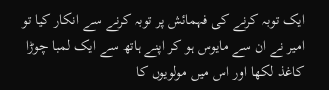ایک توبہ کرنے کی فہمائش پر توبہ کرنے سے انکار کیا تو امیر نے ان سے مایوس ہو کر اپنے ہاتھ سے ایک لمبا چوڑا کاغذ لکھا اور اس میں مولویوں کا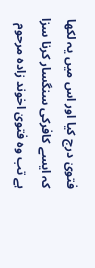فتویٰ درج کیا اور اس میں یہ لکھا کہ ایسے کافرکی سنگسار کرنا سزا ہے تب وہ فتویٰ اخوند زادہ مرحوم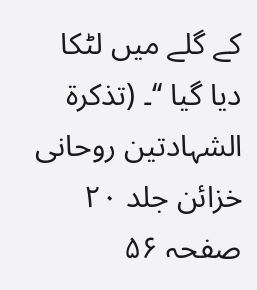کے گلے میں لٹکا دیا گیا ‘‘۔ (تذکرۃ الشہادتین روحانی خزائن جلد ۲۰ صفحہ ۵۶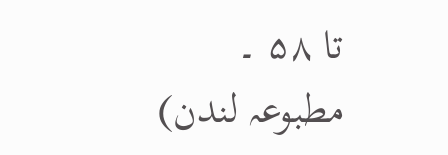تا ۵۸ ۔ مطبوعہ لندن)